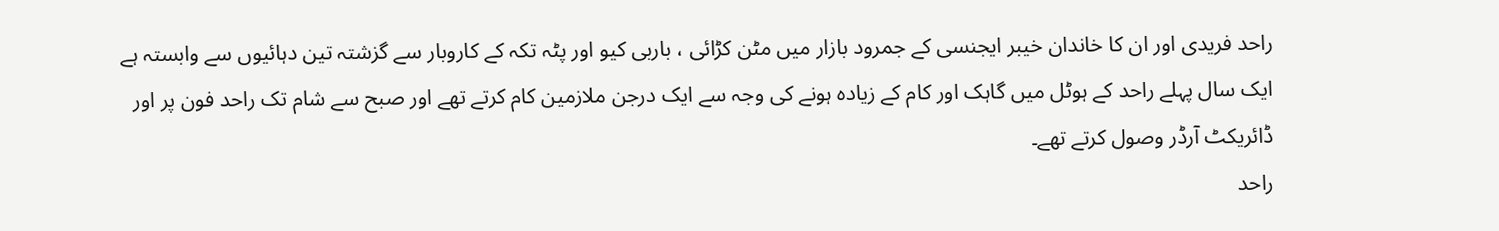راحد فریدی اور ان کا خاندان خیبر ایجنسی کے جمرود بازار میں مٹن کڑائی ، باربی کیو اور پٹہ تکہ کے کاروبار سے گزشتہ تین دہائیوں سے وابستہ ہے ایک سال پہلے راحد کے ہوٹل میں گاہک اور کام کے زیادہ ہونے کی وجہ سے ایک درجن ملازمین کام کرتے تھے اور صبح سے شام تک راحد فون پر اور ڈائریکٹ آرڈر وصول کرتے تھے۔
راحد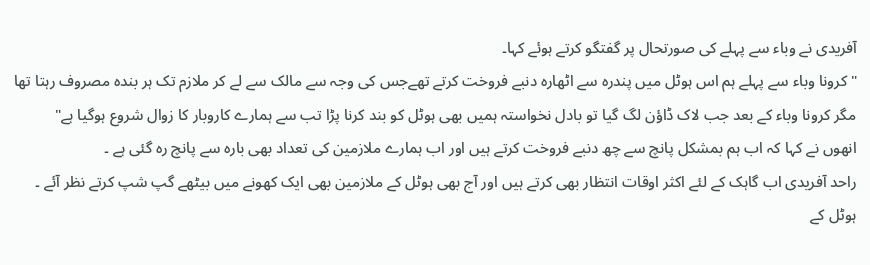آفریدی نے وباء سے پہلے کی صورتحال پر گفتگو کرتے ہوئے کہا۔
"کرونا وباء سے پہلے ہم اس ہوٹل میں پندرہ سے اٹھارہ دنبے فروخت کرتے تھےجس کی وجہ سے مالک سے لے کر ملازم تک ہر بندہ مصروف رہتا تھا مگر کرونا وباء کے بعد جب لاک ڈاؤن لگ گیا تو بادل نخواستہ ہمیں بھی ہوٹل کو بند کرنا پڑا تب سے ہمارے کاروبار کا زوال شروع ہوگیا ہے"
انھوں نے کہا کہ اب ہم بمشکل پانچ سے چھ دنبے فروخت کرتے ہیں اور اب ہمارے ملازمین کی تعداد بھی بارہ سے پانچ رہ گئی ہے ۔
راحد آفریدی اب گاہک کے لئے اکثر اوقات انتظار بھی کرتے ہیں اور آج بھی ہوٹل کے ملازمین بھی ایک کھونے میں بیٹھے گپ شپ کرتے نظر آئے ۔ ہوٹل کے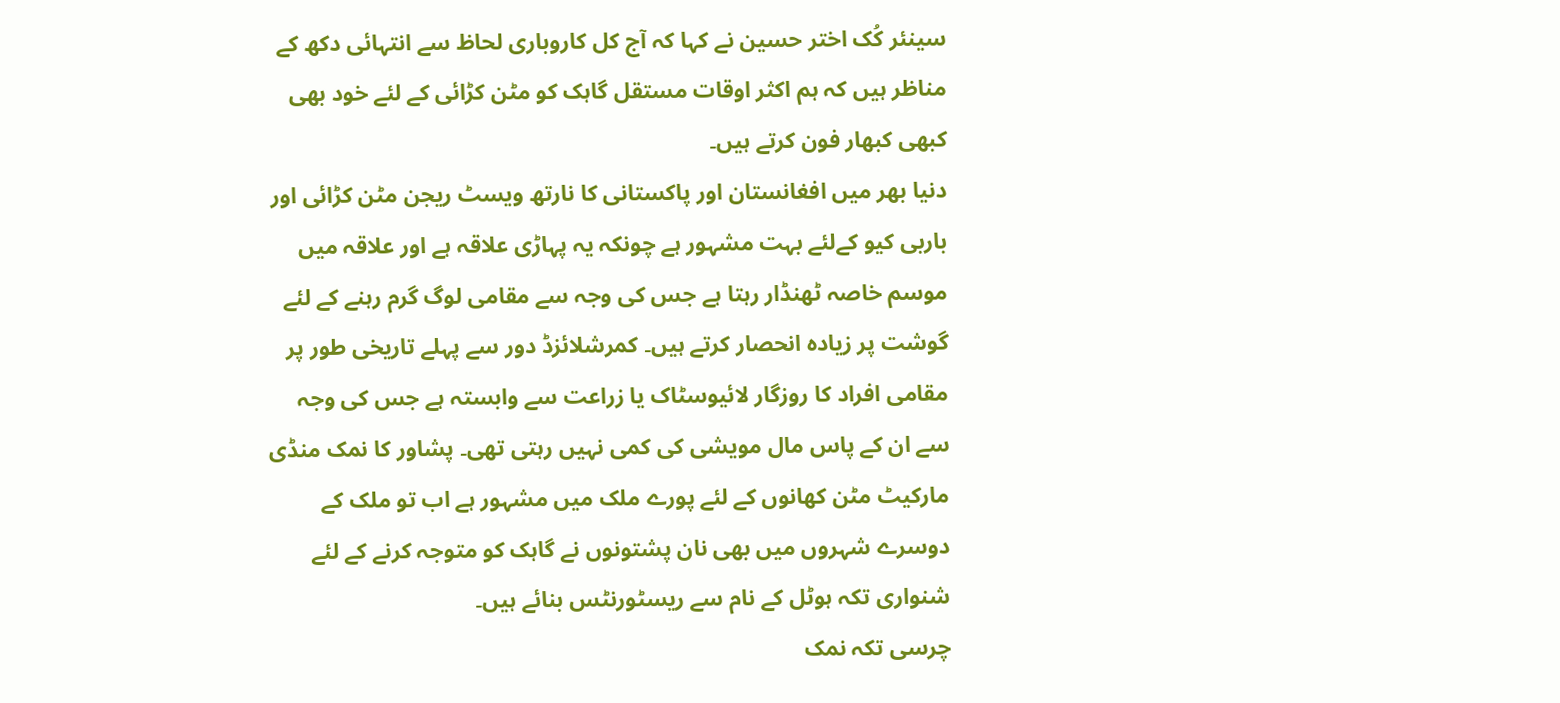سینئر کُک اختر حسین نے کہا کہ آج کل کاروباری لحاظ سے انتہائی دکھ کے مناظر ہیں کہ ہم اکثر اوقات مستقل گاہک کو مٹن کڑائی کے لئے خود بھی کبھی کبھار فون کرتے ہیں۔
دنیا بھر میں افغانستان اور پاکستانی کا نارتھ ویسٹ ریجن مٹن کڑائی اور باربی کیو کےلئے بہت مشہور ہے چونکہ یہ پہاڑی علاقہ ہے اور علاقہ میں موسم خاصہ ٹھنڈار رہتا ہے جس کی وجہ سے مقامی لوگ گرم رہنے کے لئے گوشت پر زیادہ انحصار کرتے ہیں۔ کمرشلائزڈ دور سے پہلے تاریخی طور پر مقامی افراد کا روزگار لائیوسٹاک یا زراعت سے وابستہ ہے جس کی وجہ سے ان کے پاس مال مویشی کی کمی نہیں رہتی تھی۔ پشاور کا نمک منڈی مارکیٹ مٹن کھانوں کے لئے پورے ملک میں مشہور ہے اب تو ملک کے دوسرے شہروں میں بھی نان پشتونوں نے گاہک کو متوجہ کرنے کے لئے شنواری تکہ ہوٹل کے نام سے ریسٹورنٹس بنائے ہیں۔
چرسی تکہ نمک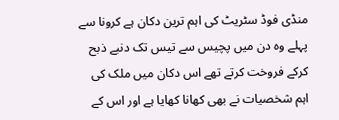منڈی فوڈ سٹریٹ کی اہم ترین دکان ہے کرونا سے پہلے وہ دن میں پچیس سے تیس تک دنبے ذبح کرکے فروخت کرتے تھے اس دکان میں ملک کی اہم شخصیات نے بھی کھانا کھایا ہے اور اس کے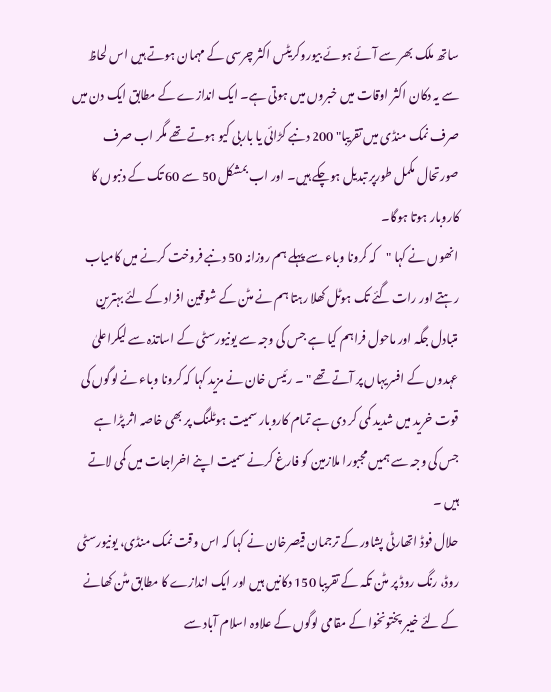ساتھ ملک بھر سے آئے ہوئے بیوروکریٹس اکثر چرسی کے مہمان ہوتے ہیں اس لحاظ سے یہ دکان اکثر اوقات میں خبروں میں ہوتی ہے۔ ایک اندازے کے مطابق ایک دن میں صرف نمک منڈی میں تقریبا" 200 دنبے کڑائی یا باربی کیو ہوتے تھے مگر اب صرف صورتحال مکمل طورپر تبدیل ہوچکے ہیں۔ اور اب بمشکل 50 سے 60 تک کے دنبوں کا کاروبار ہوتا ہوگا۔
انھوں نے کہا "کہ کرونا وباء سے پہلے ہم روزانہ 50 دنبے فروخت کرنے میں کامیاب رہتے اور رات گئے تک ہوٹل کھلا رہتا ہم نے مٹن کے شوقین افراد کے لئے بہترین متبادل جگہ اور ماحول فراہم کیا ہے جس کی وجہ سے یونیورسٹی کے اساتذہ سے لیکراعلیٰ عہدوں کے افسریہاں پر آتے تھے " ۔ رئیس خان نے مزید کہا کہ کرونا وباء نے لوگوں کی قوت خرید میں شدید کمی کر دی ہے تمام کاروبار سمیت ہوٹلنگ پر بھی خاصہ اثر پڑا ہے جس کی وجہ سے ہمیں مجبورا ملازمین کو فارغ کرنے سمیت اپنے اخراجات میں کمی لاتے ہیں ۔
حلال فوڈ اتھارٹی پشاور کے ترجمان قیصرخان نے کہا کہ اس وقت نمک منڈی، یونیورسٹی روڈ، رنگ روڈ پر مٹن تکہ کے تقریبا 150 دکانیں ہیں اور ایک اندازے کا مطابق مٹن کھانے کے لئے خیبر پختونخوا کے مقامی لوگوں کے علاوہ اسلام آباد سے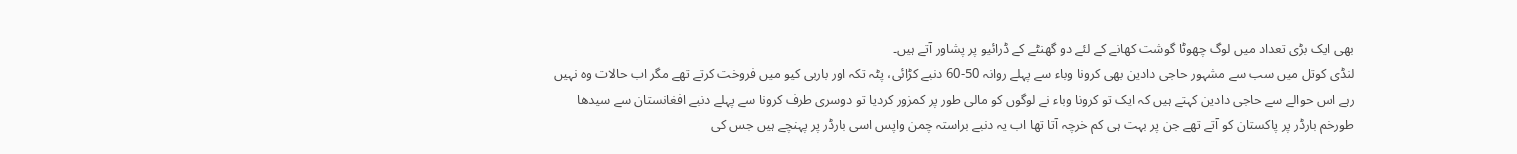بھی ایک بڑی تعداد میں لوگ چھوٹا گوشت کھانے کے لئے دو گھنٹے کے ڈرائیو پر پشاور آتے ہیں۔
لنڈی کوتل میں سب سے مشہور حاجی دادین بھی کرونا وباء سے پہلے روانہ 50-60 دنبے کڑائی، پٹہ تکہ اور باربی کیو میں فروخت کرتے تھے مگر اب حالات وہ نہیں رہے اس حوالے سے حاجی دادین کہتے ہیں کہ ایک تو کرونا وباء نے لوگوں کو مالی طور پر کمزور کردیا تو دوسری طرف کرونا سے پہلے دنبے افغانستان سے سیدھا طورخم بارڈر پر پاکستان کو آتے تھے جن پر بہت ہی کم خرچہ آتا تھا اب یہ دنبے براستہ چمن واپس اسی بارڈر پر پہنچے ہیں جس کی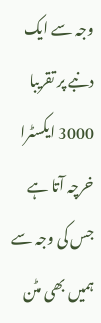وجہ سے ایک دنبے پر تقریبا 3000 ایکسٹرا خرچہ آتا ہے جس کی وجہ سے ہمیں بھی مٹن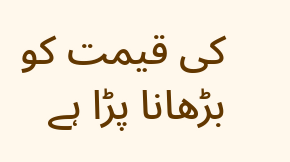کی قیمت کو بڑھانا پڑا ہے